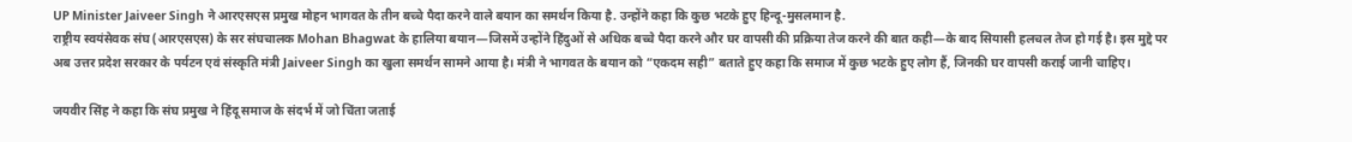UP Minister Jaiveer Singh ने आरएसएस प्रमुख मोहन भागवत के तीन बच्चे पैदा करने वाले बयान का समर्थन किया है. उन्होंने कहा कि कुछ भटके हुए हिन्दू-मुसलमान है.
राष्ट्रीय स्वयंसेवक संघ (आरएसएस) के सर संघचालक Mohan Bhagwat के हालिया बयान—जिसमें उन्होंने हिंदुओं से अधिक बच्चे पैदा करने और घर वापसी की प्रक्रिया तेज करने की बात कही—के बाद सियासी हलचल तेज हो गई है। इस मुद्दे पर अब उत्तर प्रदेश सरकार के पर्यटन एवं संस्कृति मंत्री Jaiveer Singh का खुला समर्थन सामने आया है। मंत्री ने भागवत के बयान को “एकदम सही” बताते हुए कहा कि समाज में कुछ भटके हुए लोग हैं, जिनकी घर वापसी कराई जानी चाहिए।

जयवीर सिंह ने कहा कि संघ प्रमुख ने हिंदू समाज के संदर्भ में जो चिंता जताई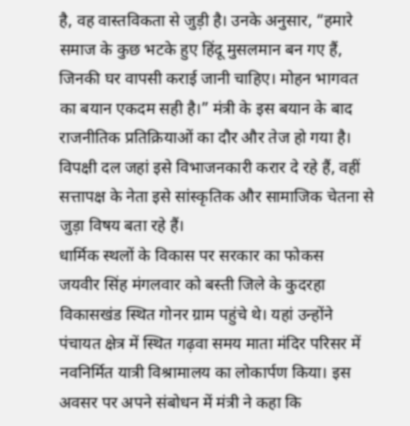है, वह वास्तविकता से जुड़ी है। उनके अनुसार, “हमारे समाज के कुछ भटके हुए हिंदू मुसलमान बन गए हैं, जिनकी घर वापसी कराई जानी चाहिए। मोहन भागवत का बयान एकदम सही है।” मंत्री के इस बयान के बाद राजनीतिक प्रतिक्रियाओं का दौर और तेज हो गया है। विपक्षी दल जहां इसे विभाजनकारी करार दे रहे हैं, वहीं सत्तापक्ष के नेता इसे सांस्कृतिक और सामाजिक चेतना से जुड़ा विषय बता रहे हैं।
धार्मिक स्थलों के विकास पर सरकार का फोकस
जयवीर सिंह मंगलवार को बस्ती जिले के कुदरहा विकासखंड स्थित गोनर ग्राम पहुंचे थे। यहां उन्होंने पंचायत क्षेत्र में स्थित गढ़वा समय माता मंदिर परिसर में नवनिर्मित यात्री विश्रामालय का लोकार्पण किया। इस अवसर पर अपने संबोधन में मंत्री ने कहा कि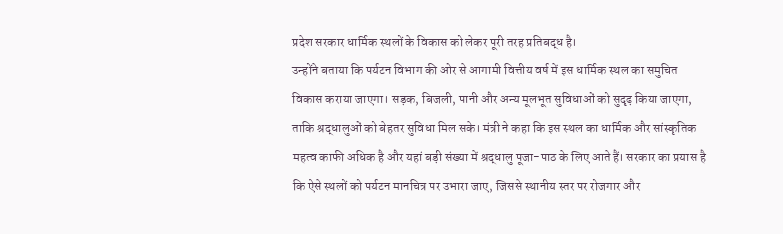प्रदेश सरकार धार्मिक स्थलों के विकास को लेकर पूरी तरह प्रतिबद्ध है।
उन्होंने बताया कि पर्यटन विभाग की ओर से आगामी वित्तीय वर्ष में इस धार्मिक स्थल का समुचित विकास कराया जाएगा। सड़क, बिजली, पानी और अन्य मूलभूत सुविधाओं को सुदृढ़ किया जाएगा, ताकि श्रद्धालुओं को बेहतर सुविधा मिल सके। मंत्री ने कहा कि इस स्थल का धार्मिक और सांस्कृतिक महत्व काफी अधिक है और यहां बड़ी संख्या में श्रद्धालु पूजा-पाठ के लिए आते हैं। सरकार का प्रयास है कि ऐसे स्थलों को पर्यटन मानचित्र पर उभारा जाए, जिससे स्थानीय स्तर पर रोजगार और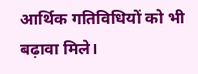आर्थिक गतिविधियों को भी बढ़ावा मिले।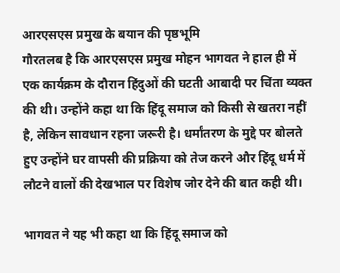आरएसएस प्रमुख के बयान की पृष्ठभूमि
गौरतलब है कि आरएसएस प्रमुख मोहन भागवत ने हाल ही में एक कार्यक्रम के दौरान हिंदुओं की घटती आबादी पर चिंता व्यक्त की थी। उन्होंने कहा था कि हिंदू समाज को किसी से खतरा नहीं है, लेकिन सावधान रहना जरूरी है। धर्मांतरण के मुद्दे पर बोलते हुए उन्होंने घर वापसी की प्रक्रिया को तेज करने और हिंदू धर्म में लौटने वालों की देखभाल पर विशेष जोर देने की बात कही थी।

भागवत ने यह भी कहा था कि हिंदू समाज को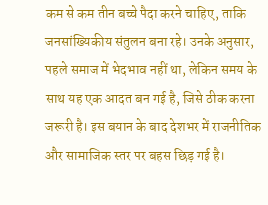कम से कम तीन बच्चे पैदा करने चाहिए, ताकि जनसांख्यिकीय संतुलन बना रहे। उनके अनुसार, पहले समाज में भेदभाव नहीं था, लेकिन समय के साथ यह एक आदत बन गई है, जिसे ठीक करना जरूरी है। इस बयान के बाद देशभर में राजनीतिक और सामाजिक स्तर पर बहस छिड़ गई है।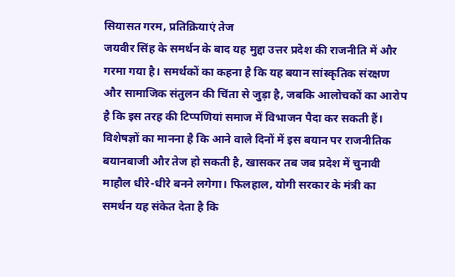सियासत गरम, प्रतिक्रियाएं तेज
जयवीर सिंह के समर्थन के बाद यह मुद्दा उत्तर प्रदेश की राजनीति में और गरमा गया है। समर्थकों का कहना है कि यह बयान सांस्कृतिक संरक्षण और सामाजिक संतुलन की चिंता से जुड़ा है, जबकि आलोचकों का आरोप है कि इस तरह की टिप्पणियां समाज में विभाजन पैदा कर सकती हैं।
विशेषज्ञों का मानना है कि आने वाले दिनों में इस बयान पर राजनीतिक बयानबाजी और तेज हो सकती है, खासकर तब जब प्रदेश में चुनावी माहौल धीरे-धीरे बनने लगेगा। फिलहाल, योगी सरकार के मंत्री का समर्थन यह संकेत देता है कि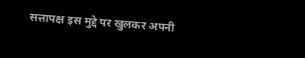सत्तापक्ष इस मुद्दे पर खुलकर अपनी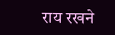राय रखने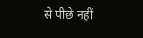से पीछे नहीं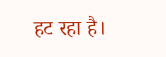हट रहा है।